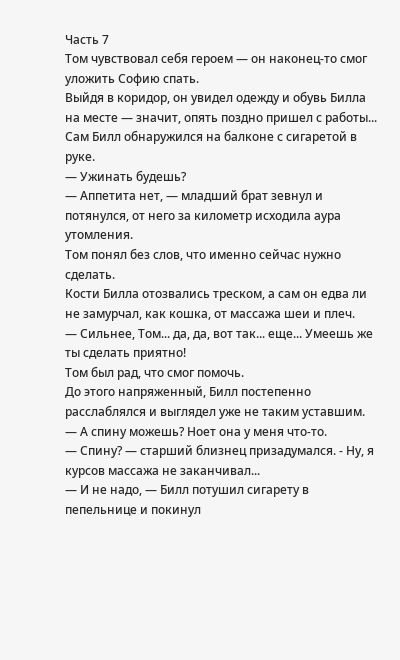Часть 7
Том чувствовал себя героем — он наконец-то смог уложить Софию спать.
Выйдя в коридор, он увидел одежду и обувь Билла на месте — значит, опять поздно пришел с работы...
Сам Билл обнаружился на балконе с сигаретой в руке.
— Ужинать будешь?
— Аппетита нет, — младший брат зевнул и потянулся, от него за километр исходила аура утомления.
Том понял без слов, что именно сейчас нужно сделать.
Кости Билла отозвались треском, а сам он едва ли не замурчал, как кошка, от массажа шеи и плеч.
— Сильнее, Том... да, да, вот так... еще... Умеешь же ты сделать приятно!
Том был рад, что смог помочь.
До этого напряженный, Билл постепенно расслаблялся и выглядел уже не таким уставшим.
— А спину можешь? Ноет она у меня что-то.
— Спину? — старший близнец призадумался. - Ну, я курсов массажа не заканчивал...
— И не надо, — Билл потушил сигарету в пепельнице и покинул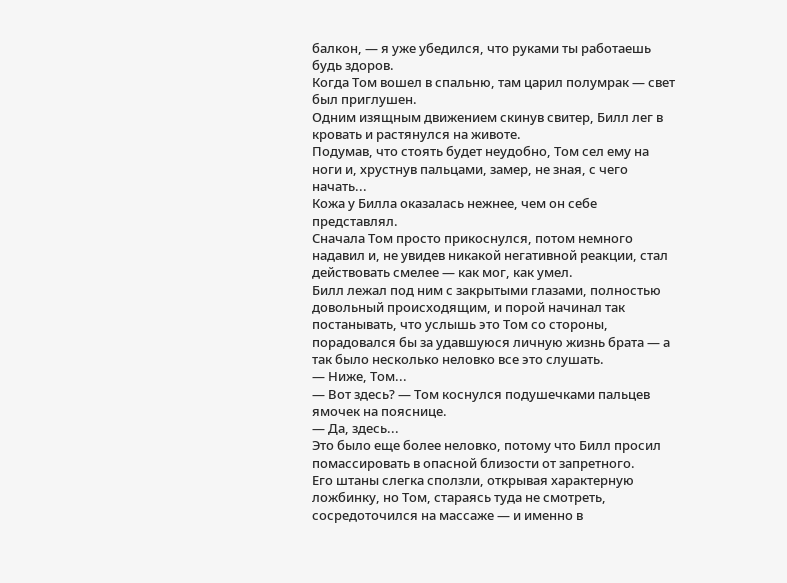балкон, — я уже убедился, что руками ты работаешь будь здоров.
Когда Том вошел в спальню, там царил полумрак — свет был приглушен.
Одним изящным движением скинув свитер, Билл лег в кровать и растянулся на животе.
Подумав, что стоять будет неудобно, Том сел ему на ноги и, хрустнув пальцами, замер, не зная, с чего начать...
Кожа у Билла оказалась нежнее, чем он себе представлял.
Сначала Том просто прикоснулся, потом немного надавил и, не увидев никакой негативной реакции, стал действовать смелее — как мог, как умел.
Билл лежал под ним с закрытыми глазами, полностью довольный происходящим, и порой начинал так постанывать, что услышь это Том со стороны, порадовался бы за удавшуюся личную жизнь брата — а так было несколько неловко все это слушать.
— Ниже, Том...
— Вот здесь? — Том коснулся подушечками пальцев ямочек на пояснице.
— Да, здесь...
Это было еще более неловко, потому что Билл просил помассировать в опасной близости от запретного.
Его штаны слегка сползли, открывая характерную ложбинку, но Том, стараясь туда не смотреть, сосредоточился на массаже — и именно в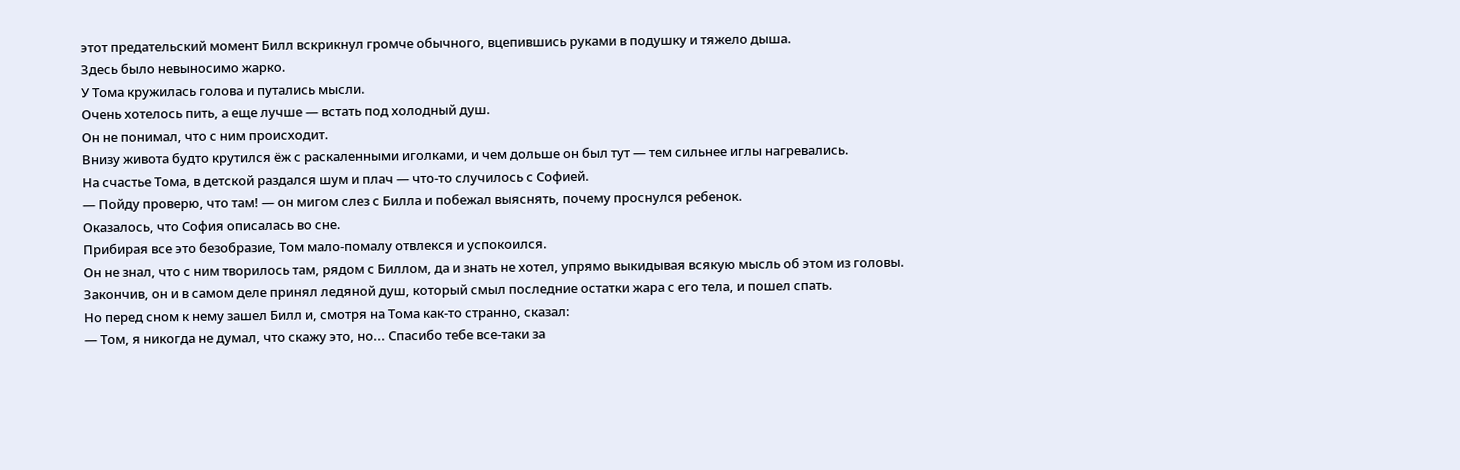этот предательский момент Билл вскрикнул громче обычного, вцепившись руками в подушку и тяжело дыша.
Здесь было невыносимо жарко.
У Тома кружилась голова и путались мысли.
Очень хотелось пить, а еще лучше — встать под холодный душ.
Он не понимал, что с ним происходит.
Внизу живота будто крутился ёж с раскаленными иголками, и чем дольше он был тут — тем сильнее иглы нагревались.
На счастье Тома, в детской раздался шум и плач — что-то случилось с Софией.
— Пойду проверю, что там! — он мигом слез с Билла и побежал выяснять, почему проснулся ребенок.
Оказалось, что София описалась во сне.
Прибирая все это безобразие, Том мало-помалу отвлекся и успокоился.
Он не знал, что с ним творилось там, рядом с Биллом, да и знать не хотел, упрямо выкидывая всякую мысль об этом из головы.
Закончив, он и в самом деле принял ледяной душ, который смыл последние остатки жара с его тела, и пошел спать.
Но перед сном к нему зашел Билл и, смотря на Тома как-то странно, сказал:
— Том, я никогда не думал, что скажу это, но... Спасибо тебе все-таки за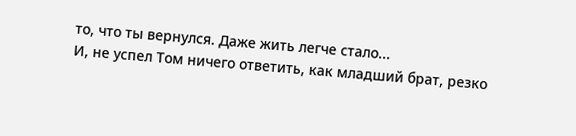то, что ты вернулся. Даже жить легче стало...
И, не успел Том ничего ответить, как младший брат, резко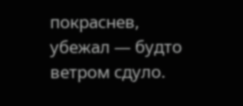покраснев, убежал — будто ветром сдуло.